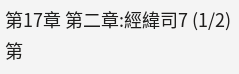第17章 第二章:經緯司7 (1/2)
第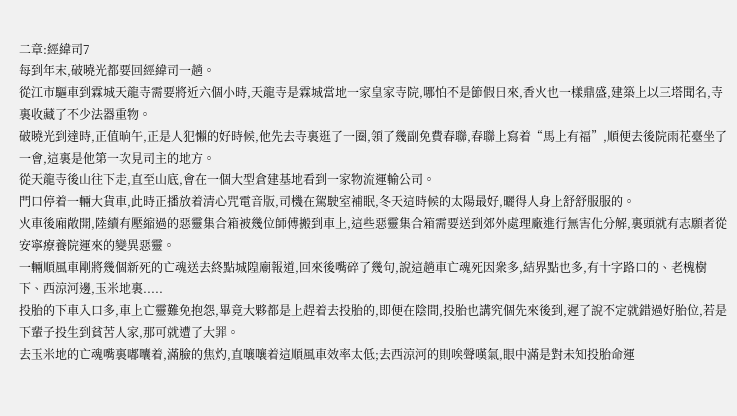二章:經緯司7
每到年末,破曉光都要回經緯司一趟。
從江市驅車到霖城天龍寺需要將近六個小時,天龍寺是霖城當地一家皇家寺院,哪怕不是節假日來,香火也一樣鼎盛,建築上以三塔聞名,寺裏收藏了不少法器重物。
破曉光到達時,正值晌午,正是人犯懶的好時候,他先去寺裏逛了一圈,領了幾副免費春聯,春聯上寫着“馬上有福”,順便去後院雨花臺坐了一會,這裏是他第一次見司主的地方。
從天龍寺後山往下走,直至山底,會在一個大型倉建基地看到一家物流運輸公司。
門口停着一輛大貨車,此時正播放着清心咒電音版,司機在駕駛室補眠,冬天這時候的太陽最好,曬得人身上舒舒服服的。
火車後廂敞開,陸續有壓縮過的惡靈集合箱被幾位師傅搬到車上,這些惡靈集合箱需要送到郊外處理廠進行無害化分解,裏頭就有志願者從安寧療養院運來的變異惡靈。
一輛順風車剛將幾個新死的亡魂送去終點城隍廟報道,回來後嘴碎了幾句,說這趟車亡魂死因衆多,結界點也多,有十字路口的、老槐樹下、西涼河邊,玉米地裏.....
投胎的下車入口多,車上亡靈難免抱怨,畢竟大夥都是上趕着去投胎的,即便在陰間,投胎也講究個先來後到,遲了說不定就錯過好胎位,若是下輩子投生到貧苦人家,那可就遭了大罪。
去玉米地的亡魂嘴裏嘟囔着,滿臉的焦灼,直嚷嚷着這順風車效率太低;去西涼河的則唉聲嘆氣,眼中滿是對未知投胎命運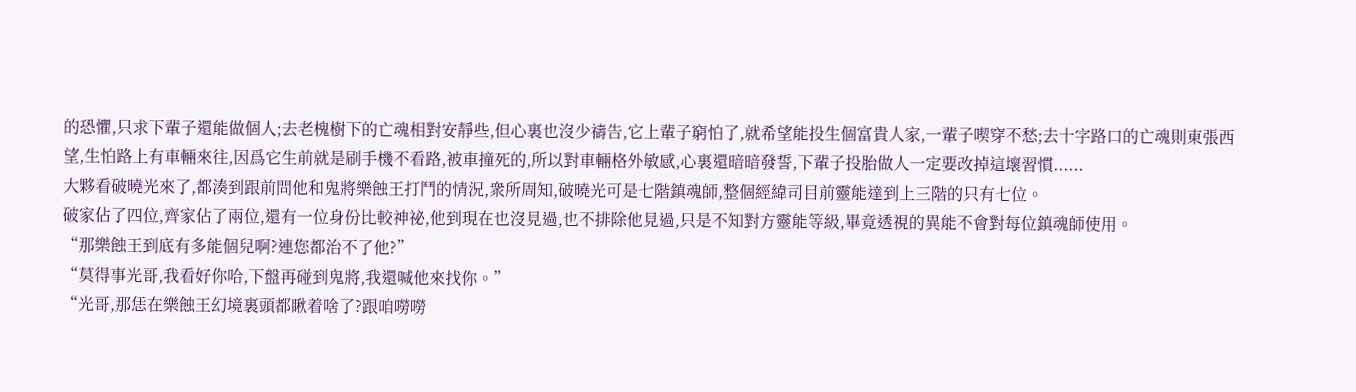的恐懼,只求下輩子還能做個人;去老槐樹下的亡魂相對安靜些,但心裏也沒少禱告,它上輩子窮怕了,就希望能投生個富貴人家,一輩子喫穿不愁;去十字路口的亡魂則東張西望,生怕路上有車輛來往,因爲它生前就是刷手機不看路,被車撞死的,所以對車輛格外敏感,心裏還暗暗發誓,下輩子投胎做人一定要改掉這壞習慣......
大夥看破曉光來了,都湊到跟前問他和鬼將樂蝕王打鬥的情況,衆所周知,破曉光可是七階鎮魂師,整個經緯司目前靈能達到上三階的只有七位。
破家佔了四位,齊家佔了兩位,還有一位身份比較神祕,他到現在也沒見過,也不排除他見過,只是不知對方靈能等級,畢竟透視的異能不會對每位鎮魂師使用。
“那樂蝕王到底有多能個兒啊?連您都治不了他?”
“莫得事光哥,我看好你哈,下盤再碰到鬼將,我還喊他來找你。”
“光哥,那恁在樂蝕王幻境裏頭都瞅着啥了?跟咱嘮嘮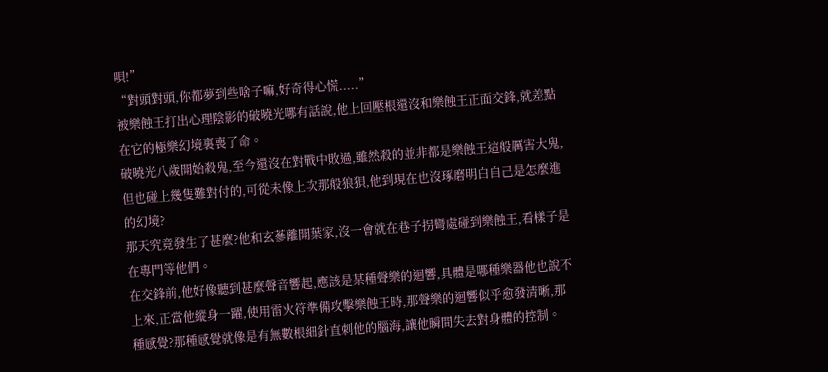唄!”
“對頭對頭,你都夢到些啥子嘛,好奇得心慌.....”
被樂蝕王打出心理陰影的破曉光哪有話說,他上回壓根還沒和樂蝕王正面交鋒,就差點在它的極樂幻境裏喪了命。
破曉光八歲開始殺鬼,至今還沒在對戰中敗過,雖然殺的並非都是樂蝕王這般厲害大鬼,但也碰上幾隻難對付的,可從未像上次那般狼狽,他到現在也沒琢磨明白自己是怎麼進的幻境?
那天究竟發生了甚麼?他和玄蔘離開葉家,沒一會就在巷子拐彎處碰到樂蝕王,看樣子是在專門等他們。
在交鋒前,他好像聽到甚麼聲音響起,應該是某種聲樂的迴響,具體是哪種樂器他也說不上來,正當他縱身一躍,使用雷火符準備攻擊樂蝕王時,那聲樂的迴響似乎愈發清晰,那種感覺?那種感覺就像是有無數根細針直刺他的腦海,讓他瞬間失去對身體的控制。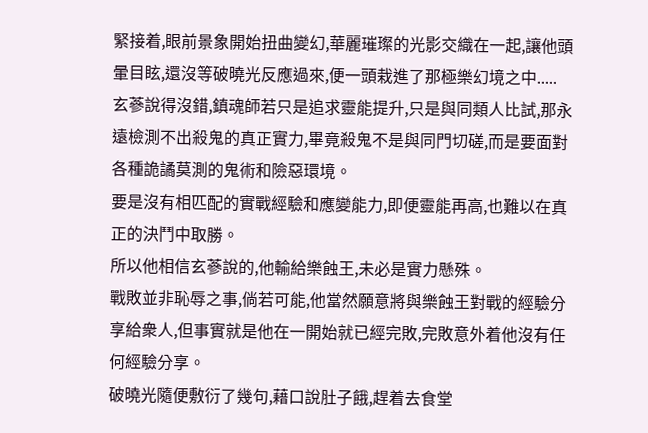緊接着,眼前景象開始扭曲變幻,華麗璀璨的光影交織在一起,讓他頭暈目眩,還沒等破曉光反應過來,便一頭栽進了那極樂幻境之中.....
玄蔘說得沒錯,鎮魂師若只是追求靈能提升,只是與同類人比試,那永遠檢測不出殺鬼的真正實力,畢竟殺鬼不是與同門切磋,而是要面對各種詭譎莫測的鬼術和險惡環境。
要是沒有相匹配的實戰經驗和應變能力,即便靈能再高,也難以在真正的決鬥中取勝。
所以他相信玄蔘說的,他輸給樂蝕王,未必是實力懸殊。
戰敗並非恥辱之事,倘若可能,他當然願意將與樂蝕王對戰的經驗分享給衆人,但事實就是他在一開始就已經完敗,完敗意外着他沒有任何經驗分享。
破曉光隨便敷衍了幾句,藉口說肚子餓,趕着去食堂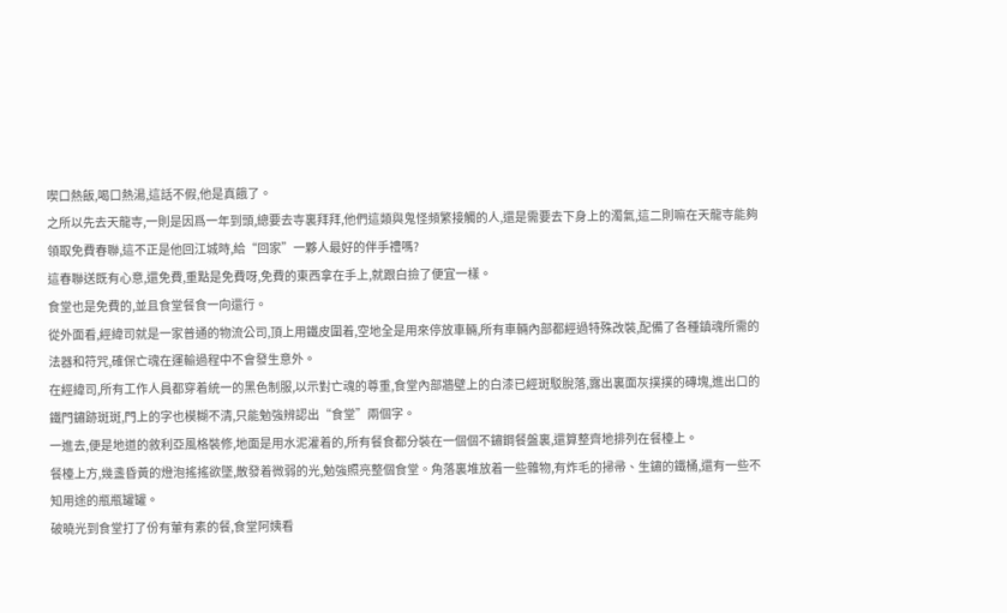喫口熱飯,喝口熱湯,這話不假,他是真餓了。
之所以先去天龍寺,一則是因爲一年到頭,總要去寺裏拜拜,他們這類與鬼怪頻繁接觸的人,還是需要去下身上的濁氣,這二則嘛在天龍寺能夠領取免費春聯,這不正是他回江城時,給“回家”一夥人最好的伴手禮嗎?
這春聯送既有心意,還免費,重點是免費呀,免費的東西拿在手上,就跟白撿了便宜一樣。
食堂也是免費的,並且食堂餐食一向還行。
從外面看,經緯司就是一家普通的物流公司,頂上用鐵皮圍着,空地全是用來停放車輛,所有車輛內部都經過特殊改裝,配備了各種鎮魂所需的法器和符咒,確保亡魂在運輸過程中不會發生意外。
在經緯司,所有工作人員都穿着統一的黑色制服,以示對亡魂的尊重,食堂內部牆壁上的白漆已經斑駁脫落,露出裏面灰撲撲的磚塊,進出口的鐵門鏽跡斑斑,門上的字也模糊不清,只能勉強辨認出“食堂”兩個字。
一進去,便是地道的敘利亞風格裝修,地面是用水泥灌着的,所有餐食都分裝在一個個不鏽鋼餐盤裏,還算整齊地排列在餐檯上。
餐檯上方,幾盞昏黃的燈泡搖搖欲墜,散發着微弱的光,勉強照亮整個食堂。角落裏堆放着一些雜物,有炸毛的掃帚、生鏽的鐵桶,還有一些不知用途的瓶瓶罐罐。
破曉光到食堂打了份有葷有素的餐,食堂阿姨看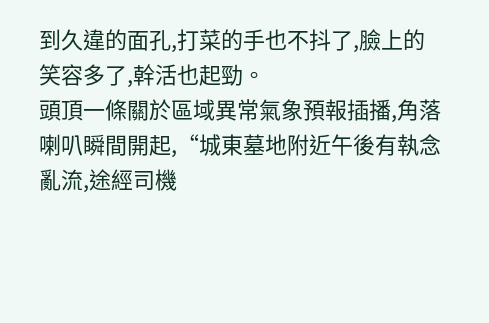到久違的面孔,打菜的手也不抖了,臉上的笑容多了,幹活也起勁。
頭頂一條關於區域異常氣象預報插播,角落喇叭瞬間開起,“城東墓地附近午後有執念亂流,途經司機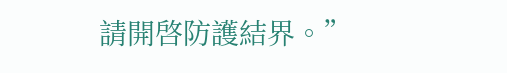請開啓防護結界。”